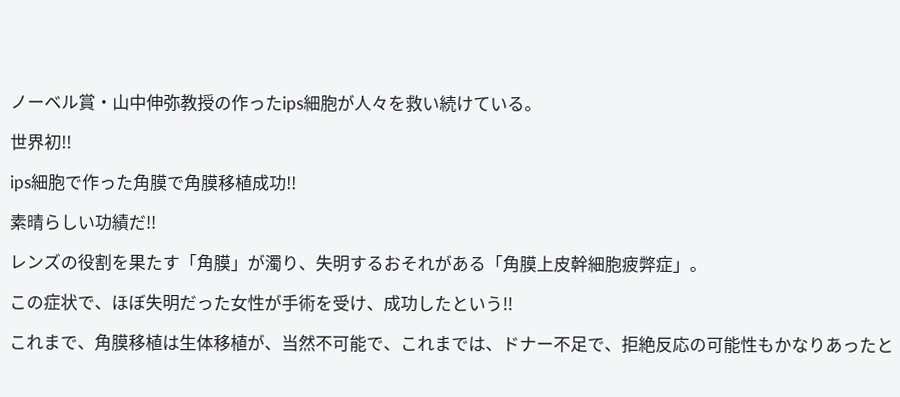ノーベル賞・山中伸弥教授の作ったips細胞が人々を救い続けている。

世界初!!

ips細胞で作った角膜で角膜移植成功!!

素晴らしい功績だ!!

レンズの役割を果たす「角膜」が濁り、失明するおそれがある「角膜上皮幹細胞疲弊症」。

この症状で、ほぼ失明だった女性が手術を受け、成功したという!!

これまで、角膜移植は生体移植が、当然不可能で、これまでは、ドナー不足で、拒絶反応の可能性もかなりあったと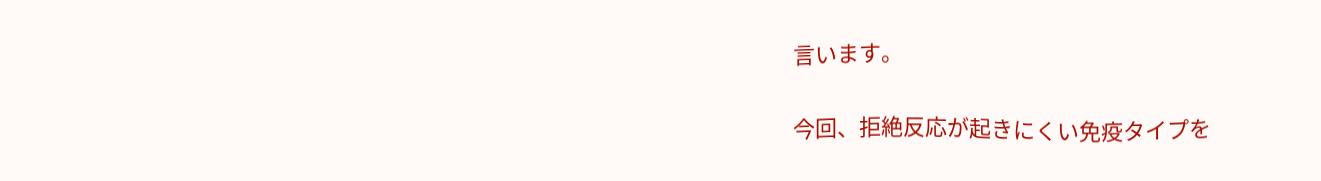言います。

今回、拒絶反応が起きにくい免疫タイプを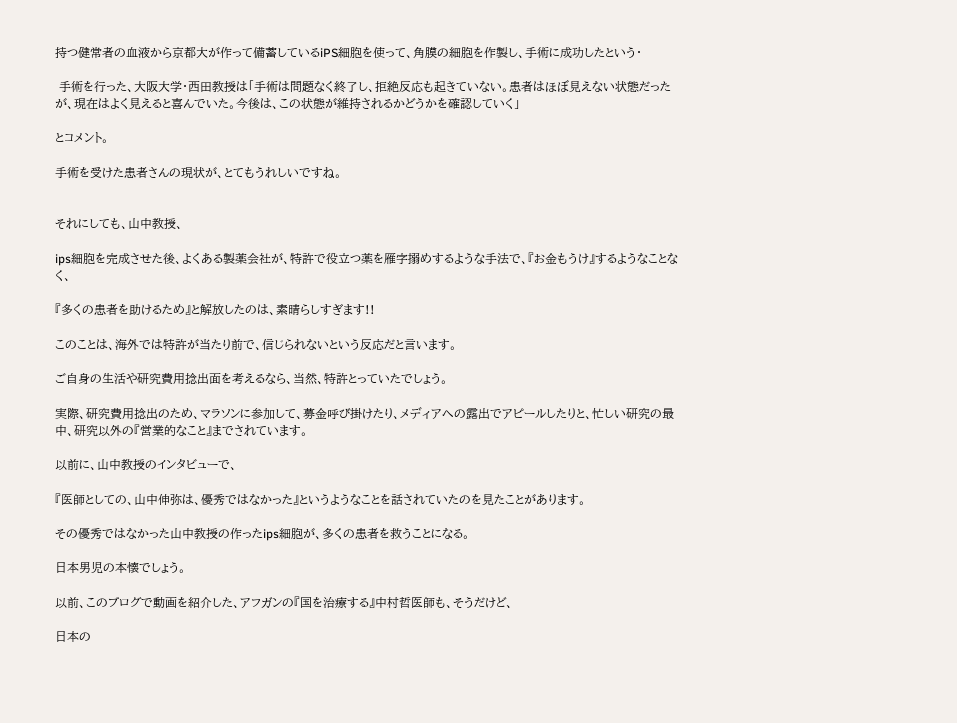持つ健常者の血液から京都大が作って備蓄しているiPS細胞を使って、角膜の細胞を作製し、手術に成功したという・

 手術を行った、大阪大学・西田教授は「手術は問題なく終了し、拒絶反応も起きていない。患者はほぼ見えない状態だったが、現在はよく見えると喜んでいた。今後は、この状態が維持されるかどうかを確認していく」

とコメント。

手術を受けた患者さんの現状が、とてもうれしいですね。


それにしても、山中教授、

ips細胞を完成させた後、よくある製薬会社が、特許で役立つ薬を雁字搦めするような手法で、『お金もうけ』するようなことなく、

『多くの患者を助けるため』と解放したのは、素晴らしすぎます!!

このことは、海外では特許が当たり前で、信じられないという反応だと言います。

ご自身の生活や研究費用捻出面を考えるなら、当然、特許とっていたでしょう。

実際、研究費用捻出のため、マラソンに参加して、募金呼び掛けたり、メディアへの露出でアピールしたりと、忙しい研究の最中、研究以外の『営業的なこと』までされています。

以前に、山中教授のインタビューで、

『医師としての、山中伸弥は、優秀ではなかった』というようなことを話されていたのを見たことがあります。

その優秀ではなかった山中教授の作ったips細胞が、多くの患者を救うことになる。

日本男児の本懐でしょう。

以前、このブログで動画を紹介した、アフガンの『国を治療する』中村哲医師も、そうだけど、

日本の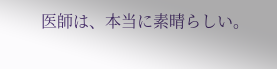医師は、本当に素晴らしい。